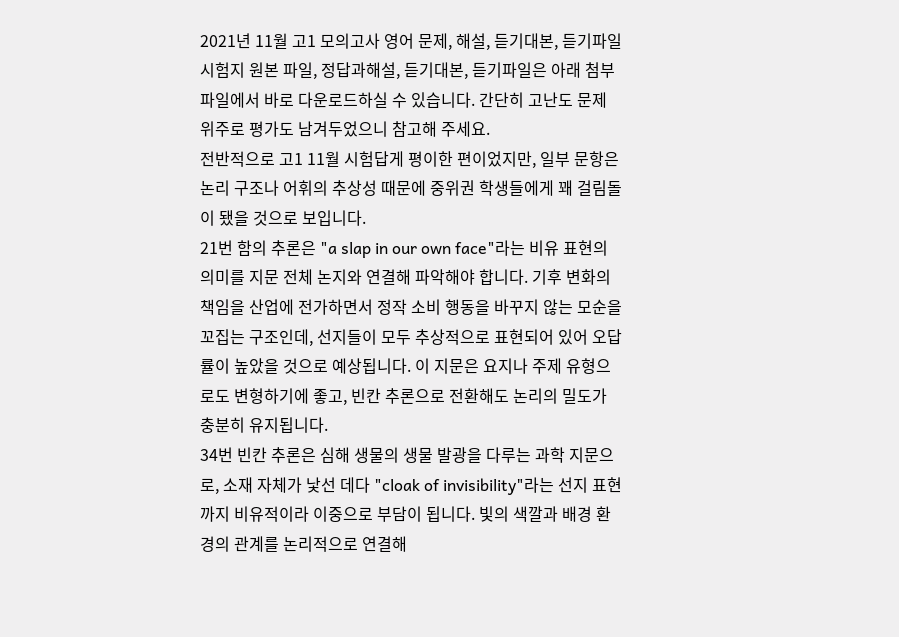2021년 11월 고1 모의고사 영어 문제, 해설, 듣기대본, 듣기파일
시험지 원본 파일, 정답과해설, 듣기대본, 듣기파일은 아래 첨부파일에서 바로 다운로드하실 수 있습니다. 간단히 고난도 문제 위주로 평가도 남겨두었으니 참고해 주세요.
전반적으로 고1 11월 시험답게 평이한 편이었지만, 일부 문항은 논리 구조나 어휘의 추상성 때문에 중위권 학생들에게 꽤 걸림돌이 됐을 것으로 보입니다.
21번 함의 추론은 "a slap in our own face"라는 비유 표현의 의미를 지문 전체 논지와 연결해 파악해야 합니다. 기후 변화의 책임을 산업에 전가하면서 정작 소비 행동을 바꾸지 않는 모순을 꼬집는 구조인데, 선지들이 모두 추상적으로 표현되어 있어 오답률이 높았을 것으로 예상됩니다. 이 지문은 요지나 주제 유형으로도 변형하기에 좋고, 빈칸 추론으로 전환해도 논리의 밀도가 충분히 유지됩니다.
34번 빈칸 추론은 심해 생물의 생물 발광을 다루는 과학 지문으로, 소재 자체가 낯선 데다 "cloak of invisibility"라는 선지 표현까지 비유적이라 이중으로 부담이 됩니다. 빛의 색깔과 배경 환경의 관계를 논리적으로 연결해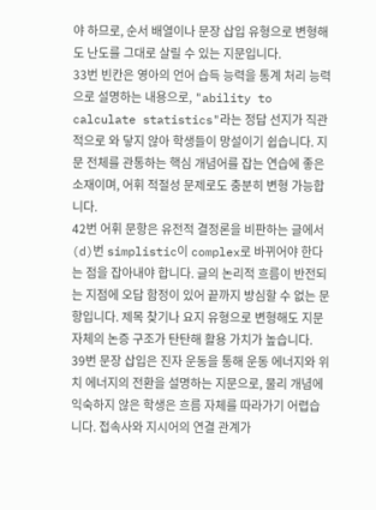야 하므로, 순서 배열이나 문장 삽입 유형으로 변형해도 난도를 그대로 살릴 수 있는 지문입니다.
33번 빈칸은 영아의 언어 습득 능력을 통계 처리 능력으로 설명하는 내용으로, "ability to calculate statistics"라는 정답 선지가 직관적으로 와 닿지 않아 학생들이 망설이기 쉽습니다. 지문 전체를 관통하는 핵심 개념어를 잡는 연습에 좋은 소재이며, 어휘 적절성 문제로도 충분히 변형 가능합니다.
42번 어휘 문항은 유전적 결정론을 비판하는 글에서 (d)번 simplistic이 complex로 바뀌어야 한다는 점을 잡아내야 합니다. 글의 논리적 흐름이 반전되는 지점에 오답 함정이 있어 끝까지 방심할 수 없는 문항입니다. 제목 찾기나 요지 유형으로 변형해도 지문 자체의 논증 구조가 탄탄해 활용 가치가 높습니다.
39번 문장 삽입은 진자 운동을 통해 운동 에너지와 위치 에너지의 전환을 설명하는 지문으로, 물리 개념에 익숙하지 않은 학생은 흐름 자체를 따라가기 어렵습니다. 접속사와 지시어의 연결 관계가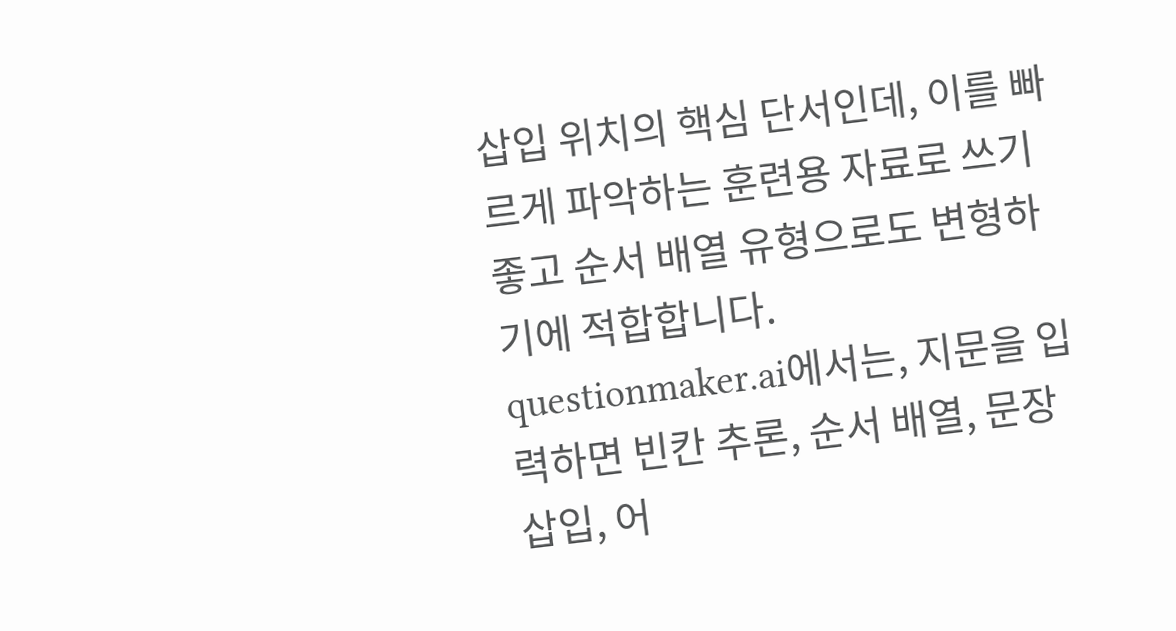삽입 위치의 핵심 단서인데, 이를 빠르게 파악하는 훈련용 자료로 쓰기 좋고 순서 배열 유형으로도 변형하기에 적합합니다.
questionmaker.ai에서는, 지문을 입력하면 빈칸 추론, 순서 배열, 문장 삽입, 어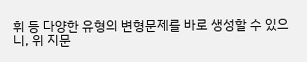휘 등 다양한 유형의 변형문제를 바로 생성할 수 있으니, 위 지문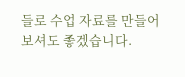들로 수업 자료를 만들어보셔도 좋겠습니다.